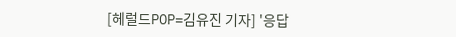[헤럴드POP=김유진 기자] '응답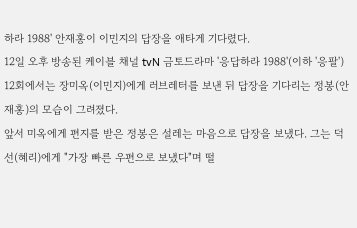하라 1988' 안재홍이 이민지의 답장을 애타게 기다렸다.
12일 오후 방송된 케이블 채널 tvN 금토드라마 '응답하라 1988'(이하 '응팔') 12회에서는 장미옥(이민지)에게 러브레터를 보낸 뒤 답장을 기다리는 정봉(안재홍)의 모습이 그려졌다.
앞서 미옥에게 편지를 받은 정봉은 설레는 마음으로 답장을 보냈다. 그는 덕선(혜리)에게 "가장 빠른 우편으로 보냈다"며 떨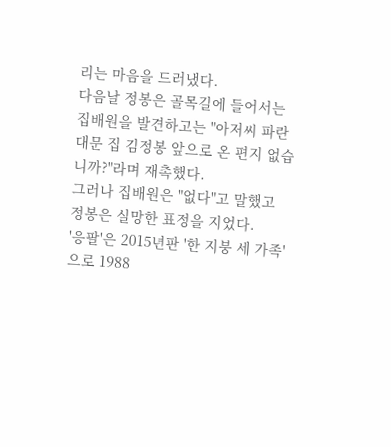리는 마음을 드러냈다.
다음날 정봉은 골목길에 들어서는 집배원을 발견하고는 "아저씨 파란대문 집 김정봉 앞으로 온 편지 없습니까?"라며 재촉했다.
그러나 집배원은 "없다"고 말했고 정봉은 실망한 표정을 지었다.
'응팔'은 2015년판 '한 지붕 세 가족'으로 1988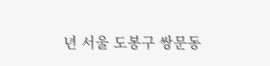년 서울 도봉구 쌍문동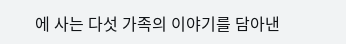에 사는 다섯 가족의 이야기를 담아낸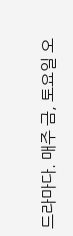드라마다. 매주 금, 토요일 오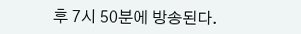후 7시 50분에 방송된다.